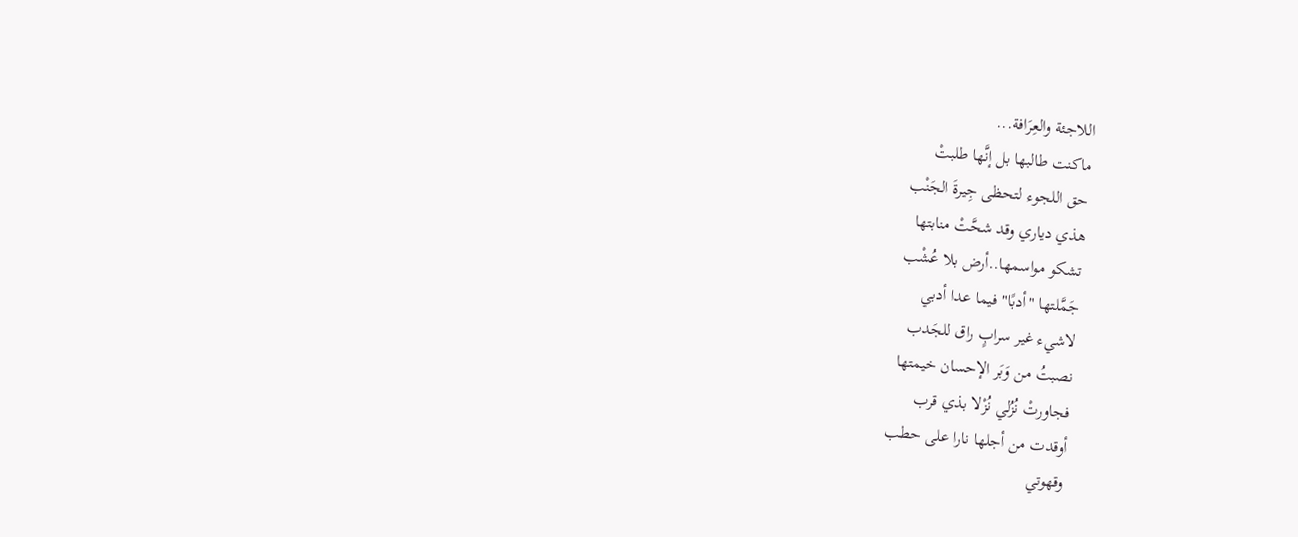اللاجئة والعِرَافة...
ماكنت طالبها بل إنَّها طلبتْ
حق اللجوء لتحظى جِيرةَ الجَنْب
هذي دياري وقد شحَّتْ منابتها
تشكو مواسمها..أرض بلا عُشْب
جَمَّلتها "أدبًا" فيما عدا أدبي
لاشيء غير سرابٍ راق للجَدب
نصبتُ من وَبَر الإحسان خيمتها
فجاورتْ نُزُلي نُزْلا بذي قرب
أوقدت من أجلها نارا على حطب
وقهوتي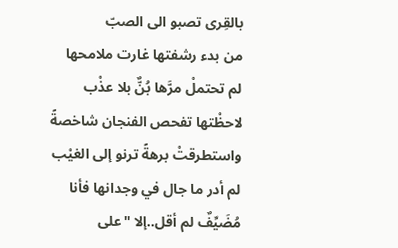بالقِرى تصبو الى الصبّ
من بدء رشفتها غارت ملامحها
لم تحتملْ مرَّها بُنٌّ بلا عذْب
لاحظْتها تفحص الفنجان شاخصةً
واستطرقتْ برهةً ترنو إلى الغيْب
لم أدر ما جال في وجدانها فأنا
مُضَيِّفٌ لم أقل..إلا "على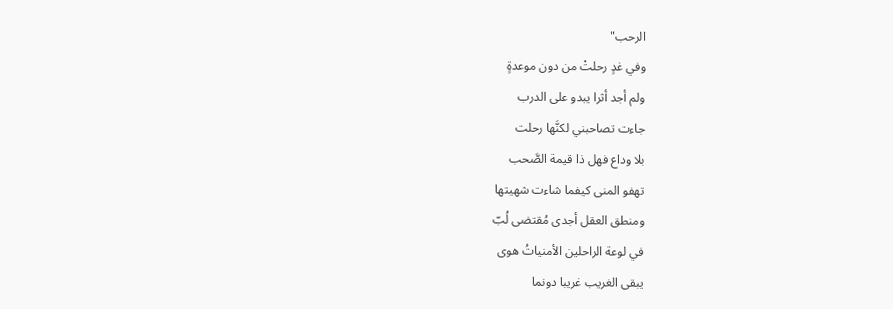الرحب"
وفي غدٍ رحلتْ من دون موعدةٍ
ولم أجد أثرا يبدو على الدرب
جاءت تصاحبني لكنَّها رحلت
بلا وداع فهل ذا قيمة الصَّحب
تهفو المنى كيفما شاءت شهيتها
ومنطق العقل أجدى مُقتضى لُبّ
في لوعة الراحلين الأمنياتُ هوى
يبقى الغريب غريبا دونما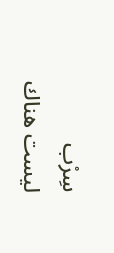سِرْب
ليست هناك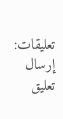تعليقات:
إرسال تعليق